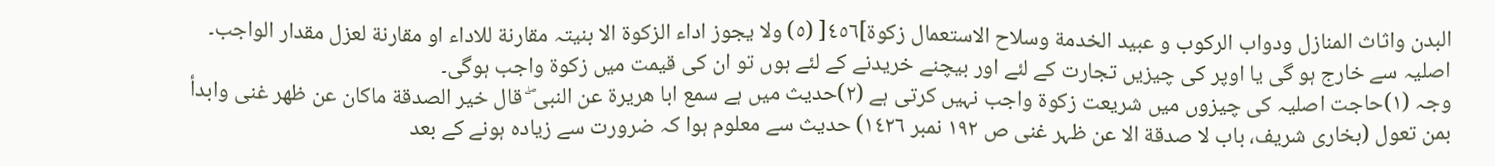البدن واثاث المنازل ودواب الرکوب و عبید الخدمة وسلاح الاستعمال زکوة]٤٥٦[ (٥) ولا یجوز اداء الزکوة الا بنیتہ مقارنة للاداء او مقارنة لعزل مقدار الواجب۔
اصلیہ سے خارج ہو گی یا اوپر کی چیزیں تجارت کے لئے اور بیچنے خریدنے کے لئے ہوں تو ان کی قیمت میں زکوة واجب ہوگی۔
وجہ (١)حاجت اصلیہ کی چیزوں میں شریعت زکوة واجب نہیں کرتی ہے (٢)حدیث میں ہے سمع ابا ھریرة عن النبی ۖ قال خیر الصدقة ماکان عن ظھر غنی وابدأ بمن تعول (بخاری شریف، باب لا صدقة الا عن ظہر غنی ص ١٩٢ نمبر ١٤٢٦) حدیث سے معلوم ہوا کہ ضرورت سے زیادہ ہونے کے بعد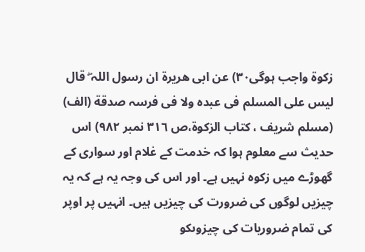زکوة واجب ہوگی٣٠) عن ابی ھریرة ان رسول اللہ ۖ قال لیس علی المسلم فی عبدہ ولا فی فرسہ صدقة (الف) (مسلم شریف ، کتاب الزکوة،ص ٣١٦ نمبر ٩٨٢) اس حدیث سے معلوم ہوا کہ خدمت کے غلام اور سواری کے گھوڑے میں زکوہ نہیں ہے۔ اور اس کی وجہ یہ ہے کہ یہ چیزیں لوگوں کی ضرورت کی چیزیں ہیں۔ انہیں پر اوپر کی تمام ضروریات کی چیزوںکو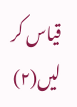قیاس کر لیں(٢)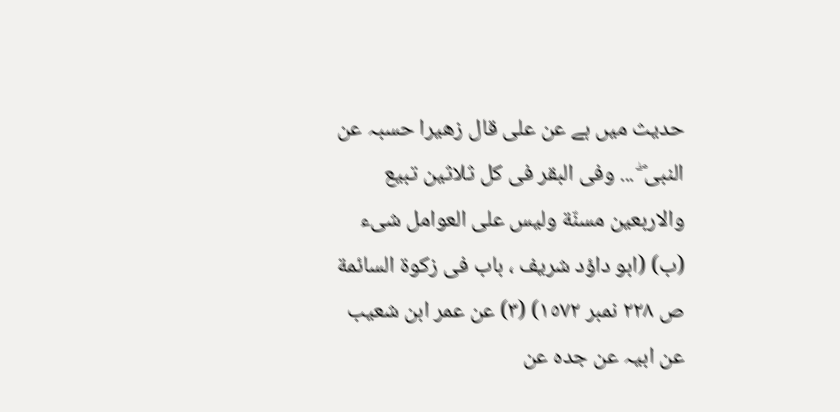حدیث میں ہے عن علی قال زھیرا حسبہ عن النبی ۖ ... وفی البقر فی کل ثلاثین تبیع والاربعین مسنّة ولیس علی العوامل شیء (ب) (ابو داؤد شریف ، باب فی زکوة السائمة ص ٢٢٨ نمبر ١٥٧٢) (٣) عن عمر ابن شعیب عن ابیہ عن جدہ عن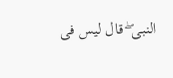النبی ۖ قال لیس فی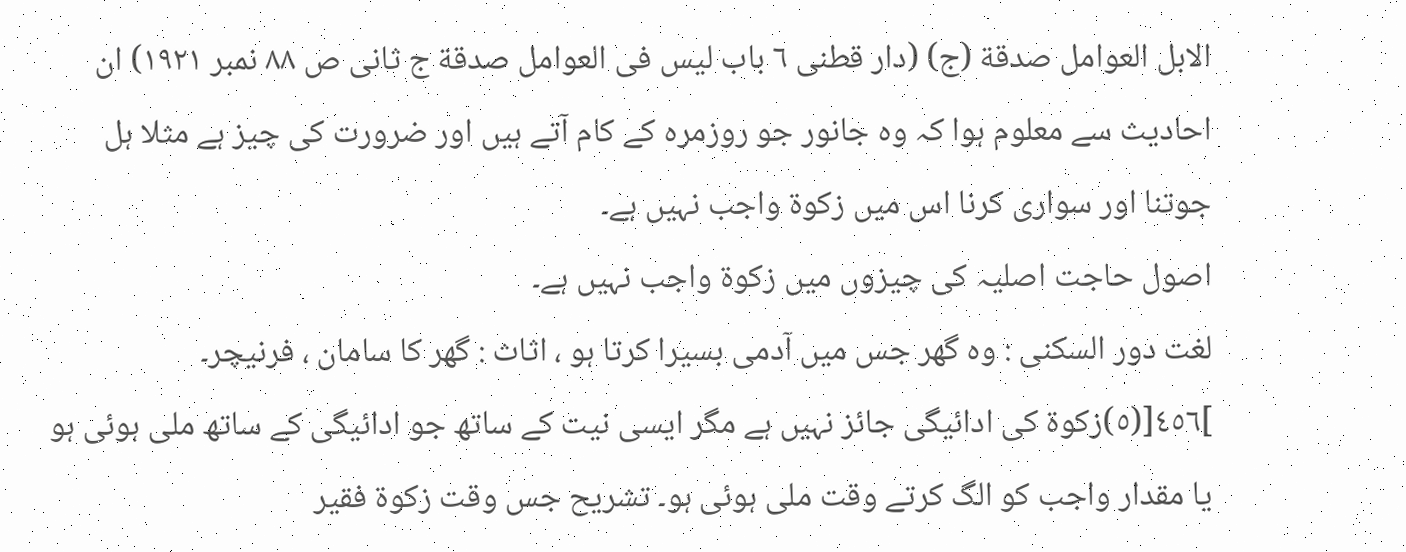الابل العوامل صدقة (ج) (دار قطنی ٦ باب لیس فی العوامل صدقة ج ثانی ص ٨٨ نمبر ١٩٢١) ان احادیث سے معلوم ہوا کہ وہ جانور جو روزمرہ کے کام آتے ہیں اور ضرورت کی چیز ہے مثلا ہل جوتنا اور سواری کرنا اس میں زکوة واجب نہیں ہے۔
اصول حاجت اصلیہ کی چیزوں میں زکوة واجب نہیں ہے۔
لغت دور السکنی : وہ گھر جس میں آدمی بسیرا کرتا ہو ، اثاث : گھر کا سامان ، فرنیچر۔
]٤٥٦[(٥)زکوة کی ادائیگی جائز نہیں ہے مگر ایسی نیت کے ساتھ جو ادائیگی کے ساتھ ملی ہوئی ہو یا مقدار واجب کو الگ کرتے وقت ملی ہوئی ہو۔ تشریح جس وقت زکوة فقیر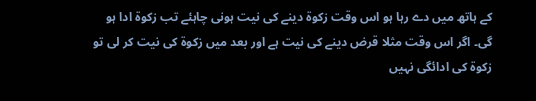کے ہاتھ میں دے رہا ہو اس وقت زکوة دینے کی نیت ہونی چاہئے تب زکوة ادا ہو گی۔ اگر اس وقت مثلا قرض دینے کی نیت ہے اور بعد میں زکوة کی نیت کر لی تو زکوة کی ادائگی نہیں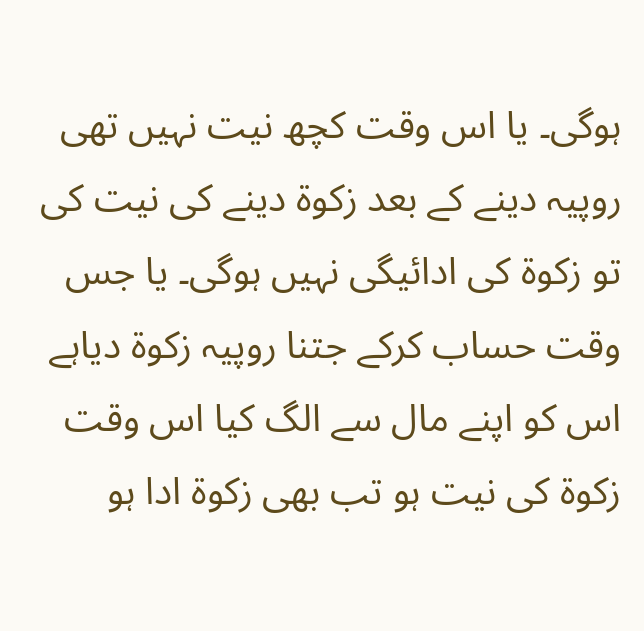ہوگی۔ یا اس وقت کچھ نیت نہیں تھی روپیہ دینے کے بعد زکوة دینے کی نیت کی تو زکوة کی ادائیگی نہیں ہوگی۔ یا جس وقت حساب کرکے جتنا روپیہ زکوة دیاہے اس کو اپنے مال سے الگ کیا اس وقت زکوة کی نیت ہو تب بھی زکوة ادا ہو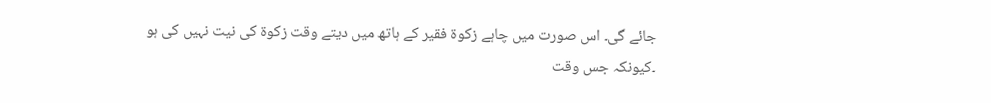جائے گی۔ اس صورت میں چاہے زکوة فقیر کے ہاتھ میں دیتے وقت زکوة کی نیت نہیں کی ہو ۔کیونکہ جس وقت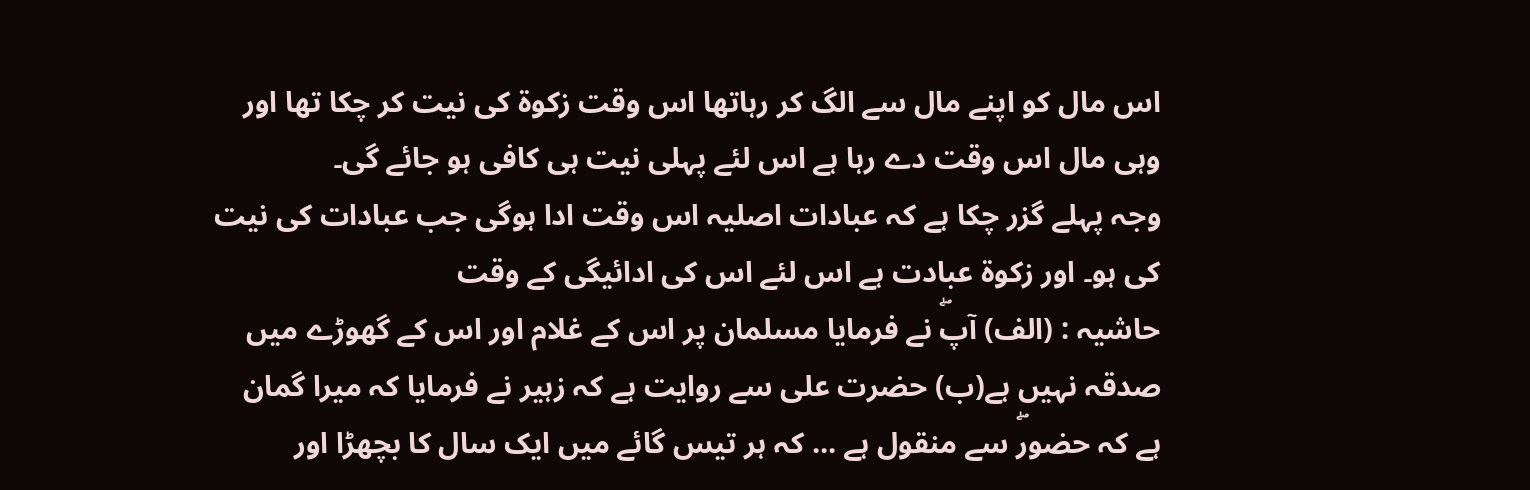اس مال کو اپنے مال سے الگ کر رہاتھا اس وقت زکوة کی نیت کر چکا تھا اور وہی مال اس وقت دے رہا ہے اس لئے پہلی نیت ہی کافی ہو جائے گی۔
وجہ پہلے گزر چکا ہے کہ عبادات اصلیہ اس وقت ادا ہوگی جب عبادات کی نیت کی ہو۔ اور زکوة عبادت ہے اس لئے اس کی ادائیگی کے وقت
حاشیہ : (الف) آپۖ نے فرمایا مسلمان پر اس کے غلام اور اس کے گھوڑے میں صدقہ نہیں ہے(ب) حضرت علی سے روایت ہے کہ زہیر نے فرمایا کہ میرا گمان ہے کہ حضورۖ سے منقول ہے ... کہ ہر تیس گائے میں ایک سال کا بچھڑا اور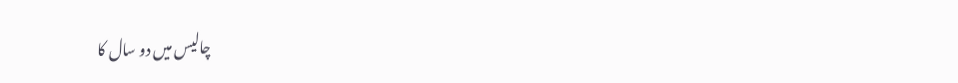چالیس میں دو سال کا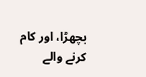بچھڑا، اور کام کرنے والے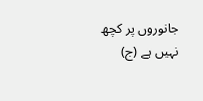جانوروں پر کچھ نہیں ہے (ج)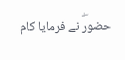حضورۖ نے فرمایا کام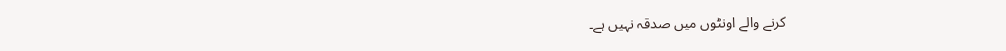کرنے والے اونٹوں میں صدقہ نہیں ہے۔